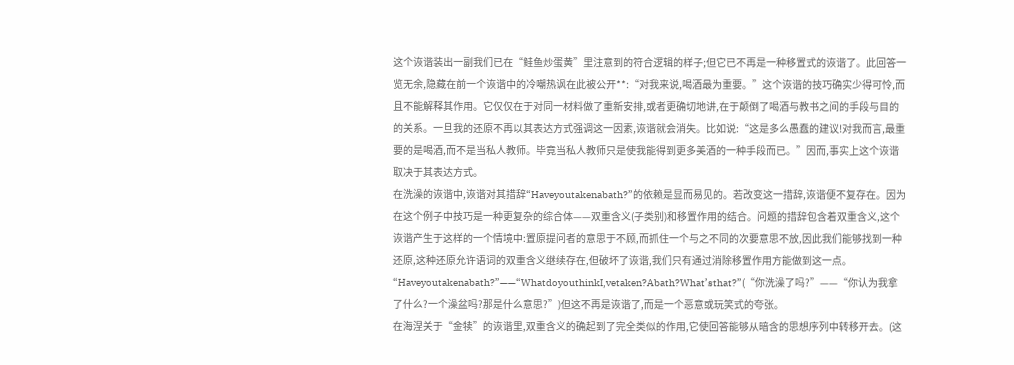这个诙谐装出一副我们已在“鲑鱼炒蛋黄”里注意到的符合逻辑的样子;但它已不再是一种移置式的诙谐了。此回答一览无余,隐藏在前一个诙谐中的冷嘲热讽在此被公开**:“对我来说,喝酒最为重要。”这个诙谐的技巧确实少得可怜,而且不能解释其作用。它仅仅在于对同一材料做了重新安排,或者更确切地讲,在于颠倒了喝酒与教书之间的手段与目的的关系。一旦我的还原不再以其表达方式强调这一因素,诙谐就会消失。比如说:“这是多么愚蠢的建议!对我而言,最重要的是喝酒,而不是当私人教师。毕竟当私人教师只是使我能得到更多美酒的一种手段而已。”因而,事实上这个诙谐取决于其表达方式。
在洗澡的诙谐中,诙谐对其措辞“Haveyoutakenabath?”的依赖是显而易见的。若改变这一措辞,诙谐便不复存在。因为在这个例子中技巧是一种更复杂的综合体——双重含义(子类别)和移置作用的结合。问题的措辞包含着双重含义,这个诙谐产生于这样的一个情境中:置原提问者的意思于不顾,而抓住一个与之不同的次要意思不放,因此我们能够找到一种还原,这种还原允许语词的双重含义继续存在,但破坏了诙谐,我们只有通过消除移置作用方能做到这一点。
“Haveyoutakenabath?”——“WhatdoyouthinkI,vetaken?Abath?What’sthat?”(“你洗澡了吗?”——“你认为我拿了什么?一个澡盆吗?那是什么意思?”)但这不再是诙谐了,而是一个恶意或玩笑式的夸张。
在海涅关于“金犊”的诙谐里,双重含义的确起到了完全类似的作用,它使回答能够从暗含的思想序列中转移开去。(这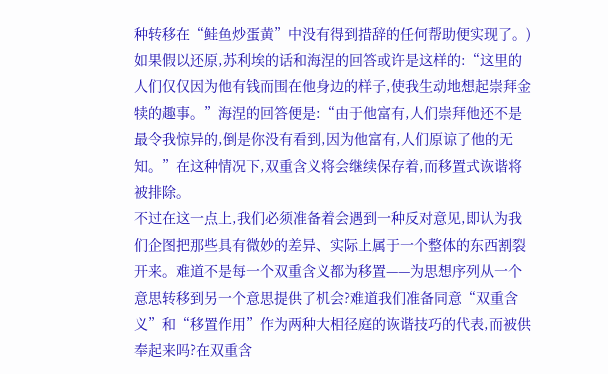种转移在“鲑鱼炒蛋黄”中没有得到措辞的任何帮助便实现了。)如果假以还原,苏利埃的话和海涅的回答或许是这样的:“这里的人们仅仅因为他有钱而围在他身边的样子,使我生动地想起崇拜金犊的趣事。”海涅的回答便是:“由于他富有,人们崇拜他还不是最令我惊异的,倒是你没有看到,因为他富有,人们原谅了他的无知。”在这种情况下,双重含义将会继续保存着,而移置式诙谐将被排除。
不过在这一点上,我们必须准备着会遇到一种反对意见,即认为我们企图把那些具有微妙的差异、实际上属于一个整体的东西割裂开来。难道不是每一个双重含义都为移置——为思想序列从一个意思转移到另一个意思提供了机会?难道我们准备同意“双重含义”和“移置作用”作为两种大相径庭的诙谐技巧的代表,而被供奉起来吗?在双重含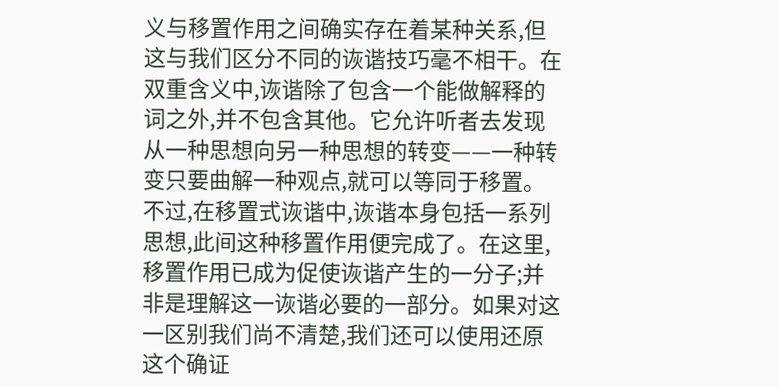义与移置作用之间确实存在着某种关系,但这与我们区分不同的诙谐技巧毫不相干。在双重含义中,诙谐除了包含一个能做解释的词之外,并不包含其他。它允许听者去发现从一种思想向另一种思想的转变——一种转变只要曲解一种观点,就可以等同于移置。不过,在移置式诙谐中,诙谐本身包括一系列思想,此间这种移置作用便完成了。在这里,移置作用已成为促使诙谐产生的一分子;并非是理解这一诙谐必要的一部分。如果对这一区别我们尚不清楚,我们还可以使用还原这个确证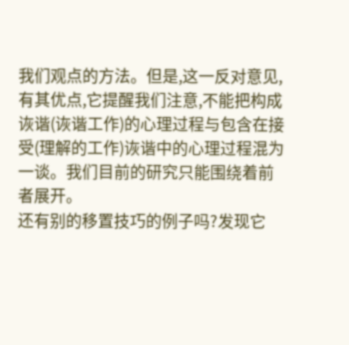我们观点的方法。但是,这一反对意见,有其优点,它提醒我们注意,不能把构成诙谐(诙谐工作)的心理过程与包含在接受(理解的工作)诙谐中的心理过程混为一谈。我们目前的研究只能围绕着前者展开。
还有别的移置技巧的例子吗?发现它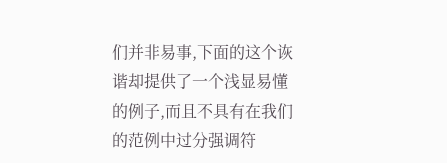们并非易事,下面的这个诙谐却提供了一个浅显易懂的例子,而且不具有在我们的范例中过分强调符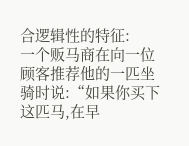合逻辑性的特征:
一个贩马商在向一位顾客推荐他的一匹坐骑时说:“如果你买下这匹马,在早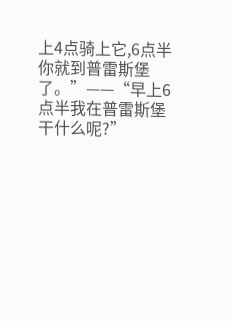上4点骑上它,6点半你就到普雷斯堡了。”——“早上6点半我在普雷斯堡干什么呢?”